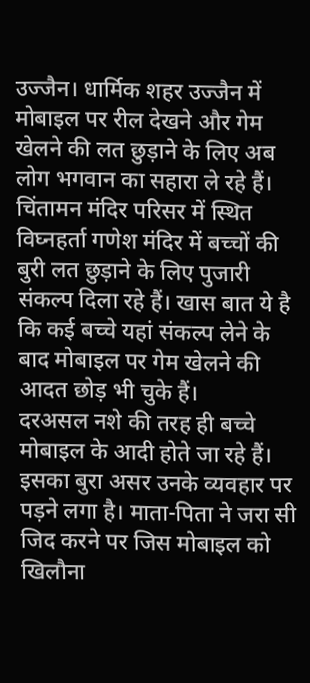उज्जैन। धार्मिक शहर उज्जैन में मोबाइल पर रील देखने और गेम खेलने की लत छुड़ाने के लिए अब लोग भगवान का सहारा ले रहे हैं। चिंतामन मंदिर परिसर में स्थित विघ्नहर्ता गणेश मंदिर में बच्चों की बुरी लत छुड़ाने के लिए पुजारी संकल्प दिला रहे हैं। खास बात ये है कि कई बच्चे यहां संकल्प लेने के बाद मोबाइल पर गेम खेलने की आदत छोड़ भी चुके हैं।
दरअसल नशे की तरह ही बच्चे मोबाइल के आदी होते जा रहे हैं। इसका बुरा असर उनके व्यवहार पर पड़ने लगा है। माता-पिता ने जरा सी जिद करने पर जिस मोबाइल को खिलौना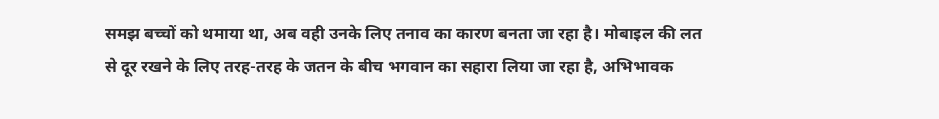समझ बच्चों को थमाया था, अब वही उनके लिए तनाव का कारण बनता जा रहा है। मोबाइल की लत से दूर रखने के लिए तरह-तरह के जतन के बीच भगवान का सहारा लिया जा रहा है, अभिभावक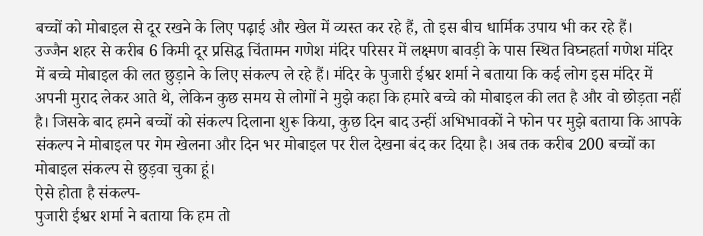बच्चों को मोबाइल से दूर रखने के लिए पढ़ाई और खेल में व्यस्त कर रहे हैं, तो इस बीच धार्मिक उपाय भी कर रहे हैं।
उज्जैन शहर से करीब 6 किमी दूर प्रसिद्ध चिंतामन गणेश मंदिर परिसर में लक्ष्मण बावड़ी के पास स्थित विघ्नहर्ता गणेश मंदिर में बच्चे मोबाइल की लत छुड़ाने के लिए संकल्प ले रहे हैं। मंदिर के पुजारी ईश्वर शर्मा ने बताया कि कई लोग इस मंदिर में अपनी मुराद लेकर आते थे, लेकिन कुछ समय से लोगों ने मुझे कहा कि हमारे बच्चे को मोबाइल की लत है और वो छोड़ता नहीं है। जिसके बाद हमने बच्चों को संकल्प दिलाना शुरू किया, कुछ दिन बाद उन्हीं अभिभावकों ने फोन पर मुझे बताया कि आपके संकल्प ने मोबाइल पर गेम खेलना और दिन भर मोबाइल पर रील देखना बंद कर दिया है। अब तक करीब 200 बच्चों का मोबाइल संकल्प से छुड़वा चुका हूं।
ऐसे होता है संकल्प-
पुजारी ईश्वर शर्मा ने बताया कि हम तो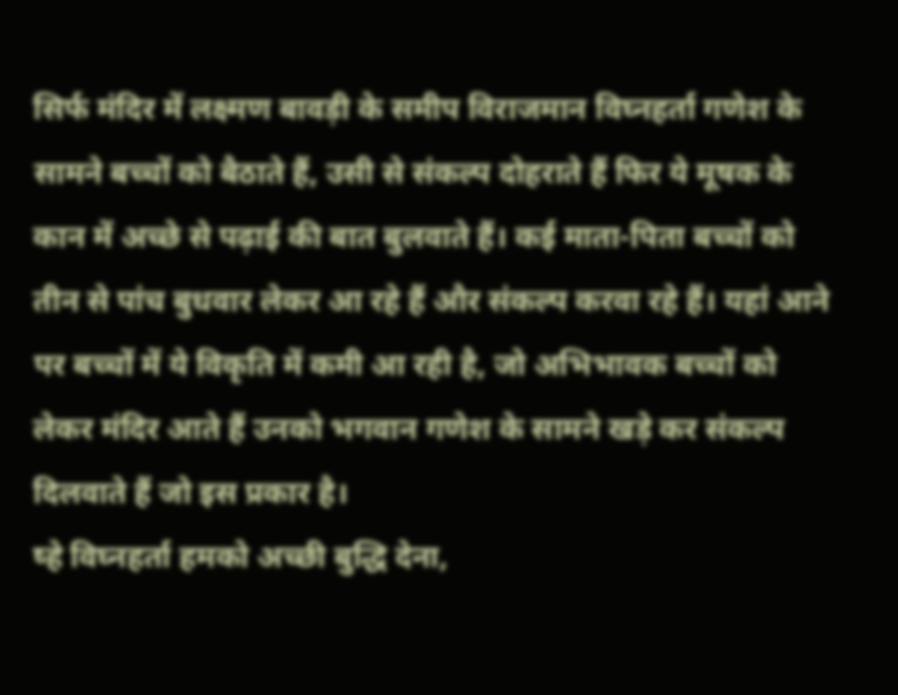सिर्फ मंदिर में लक्ष्मण बावड़ी के समीप विराजमान विघ्नहर्ता गणेश के सामने बच्चों को बैठाते हैं, उसी से संकल्प दोहराते हैं फिर ये मूषक के कान में अच्छे से पढ़ाई की बात बुलवाते हैं। कई माता-पिता बच्चों को तीन से पांच बुधवार लेकर आ रहे हैं और संकल्प करवा रहे हैं। यहां आने पर बच्चों में ये विकृति में कमी आ रही है, जो अभिभावक बच्चों को लेकर मंदिर आते हैं उनको भगवान गणेश के सामने खड़े कर संकल्प दिलवाते हैं जो इस प्रकार है।
ष्हे विघ्नहर्ता हमको अच्छी बुद्धि देना,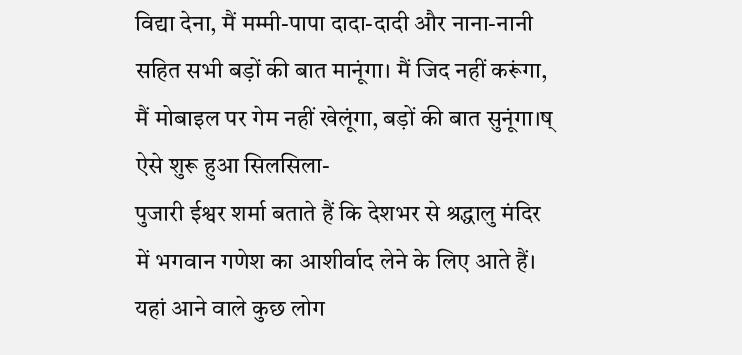विद्या देना, मैं मम्मी-पापा दादा-दादी और नाना-नानी सहित सभी बड़ों की बात मानूंगा। मैं जिद नहीं करूंगा, मैं मोबाइल पर गेम नहीं खेलूंगा, बड़ों की बात सुनूंगा।ष्
ऐसे शुरू हुआ सिलसिला-
पुजारी ईश्वर शर्मा बताते हैं कि देशभर से श्रद्धालु मंदिर में भगवान गणेश का आशीर्वाद लेने के लिए आते हैं। यहां आने वाले कुछ लोग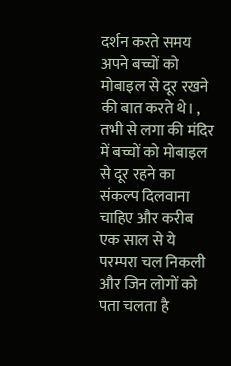दर्शन करते समय अपने बच्चों को मोबाइल से दूर रखने की बात करते थे। , तभी से लगा की मंदिर में बच्चों को मोबाइल से दूर रहने का संकल्प दिलवाना चाहिए और करीब एक साल से ये परम्परा चल निकली और जिन लोगों को पता चलता है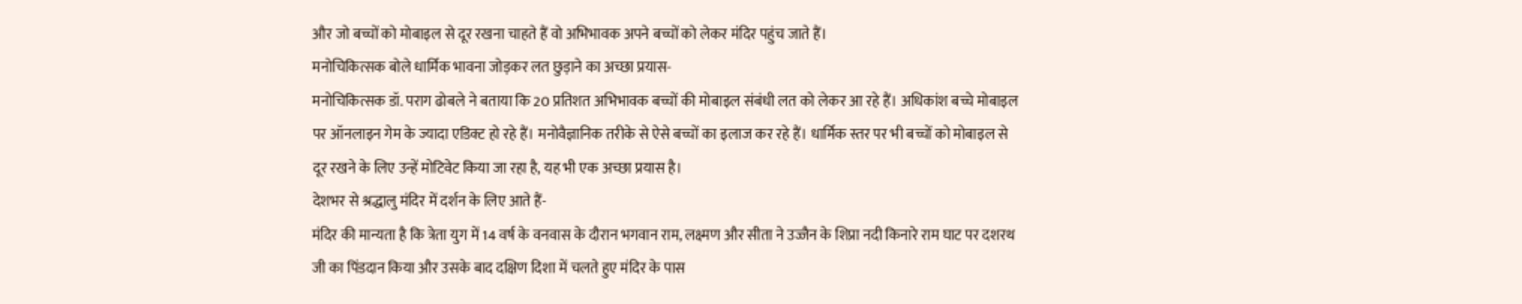और जो बच्चों को मोबाइल से दूर रखना चाहते हैं वो अभिभावक अपने बच्चों को लेकर मंदिर पहुंच जाते हैं।
मनोचिकित्सक बोले धार्मिक भावना जोड़कर लत छुड़ाने का अच्छा प्रयास-
मनोचिकित्सक डॉ. पराग ढोबले ने बताया कि 20 प्रतिशत अभिभावक बच्चों की मोबाइल संबंधी लत को लेकर आ रहे हैं। अधिकांश बच्चे मोबाइल पर ऑनलाइन गेम के ज्यादा एडिक्ट हो रहे हैं। मनोवैज्ञानिक तरीके से ऐसे बच्चों का इलाज कर रहे हैं। धार्मिक स्तर पर भी बच्चों को मोबाइल से दूर रखने के लिए उन्हें मोटिवेट किया जा रहा है, यह भी एक अच्छा प्रयास है।
देशभर से श्रद्धालु मंदिर में दर्शन के लिए आते हैं-
मंदिर की मान्यता है कि त्रेता युग में 14 वर्ष के वनवास के दौरान भगवान राम, लक्ष्मण और सीता ने उज्जैन के शिप्रा नदी किनारे राम घाट पर दशरथ जी का पिंडदान किया और उसके बाद दक्षिण दिशा में चलते हुए मंदिर के पास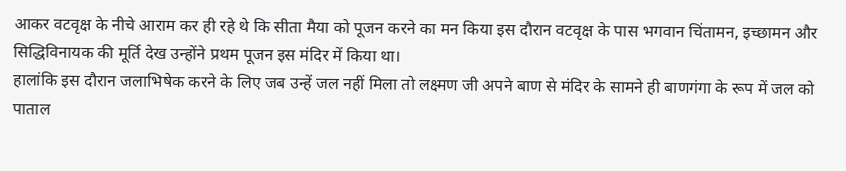आकर वटवृक्ष के नीचे आराम कर ही रहे थे कि सीता मैया को पूजन करने का मन किया इस दौरान वटवृक्ष के पास भगवान चिंतामन, इच्छामन और सिद्धिविनायक की मूर्ति देख उन्होंने प्रथम पूजन इस मंदिर में किया था।
हालांकि इस दौरान जलाभिषेक करने के लिए जब उन्हें जल नहीं मिला तो लक्ष्मण जी अपने बाण से मंदिर के सामने ही बाणगंगा के रूप में जल को पाताल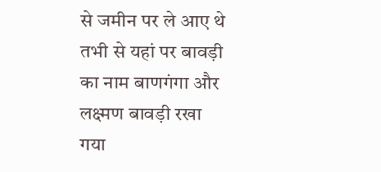से जमीन पर ले आए थे तभी से यहां पर बावड़ी का नाम बाणगंगा और लक्ष्मण बावड़ी रखा गया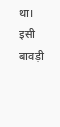था। इसी बावड़ी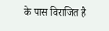के पास विराजित है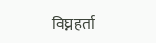विघ्नहर्ता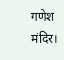गणेश मंदिर।